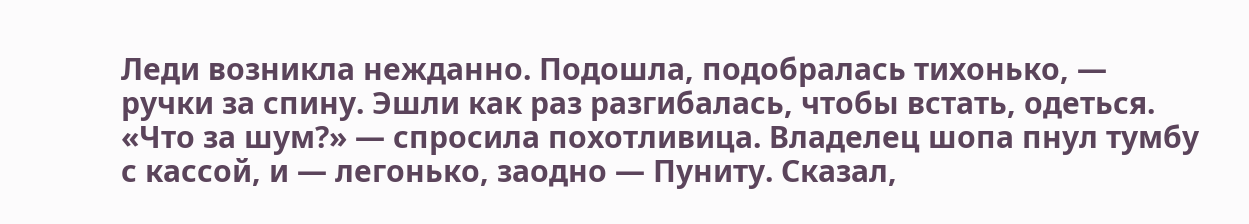Леди возникла нежданно. Подошла, подобралась тихонько, — ручки за спину. Эшли как раз разгибалась, чтобы встать, одеться. «Что за шум?» — спросила похотливица. Владелец шопа пнул тумбу с кассой, и — легонько, заодно — Пуниту. Сказал,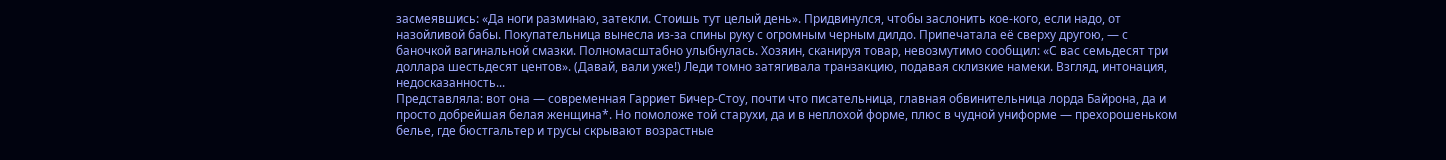засмеявшись: «Да ноги разминаю, затекли. Стоишь тут целый день». Придвинулся, чтобы заслонить кое-кого, если надо, от назойливой бабы. Покупательница вынесла из-за спины руку с огромным черным дилдо. Припечатала её сверху другою, — с баночкой вагинальной смазки. Полномасштабно улыбнулась. Хозяин, сканируя товар, невозмутимо сообщил: «С вас семьдесят три доллара шестьдесят центов». (Давай, вали уже!) Леди томно затягивала транзакцию, подавая склизкие намеки. Взгляд, интонация, недосказанность...
Представляла: вот она — современная Гарриет Бичер-Стоу, почти что писательница, главная обвинительница лорда Байрона, да и просто добрейшая белая женщина*. Но помоложе той старухи, да и в неплохой форме, плюс в чудной униформе — прехорошеньком белье, где бюстгальтер и трусы скрывают возрастные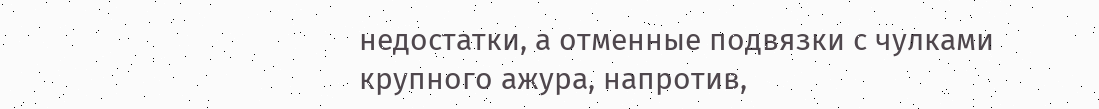недостатки, а отменные подвязки с чулками крупного ажура, напротив,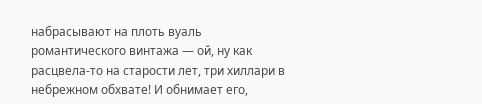набрасывают на плоть вуаль романтического винтажа — ой, ну как расцвела-то на старости лет, три хиллари в небрежном обхвате! И обнимает его,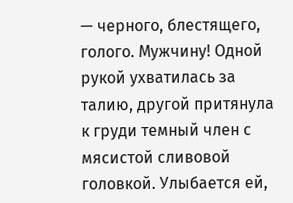— черного, блестящего, голого. Мужчину! Одной рукой ухватилась за талию, другой притянула к груди темный член с мясистой сливовой головкой. Улыбается ей,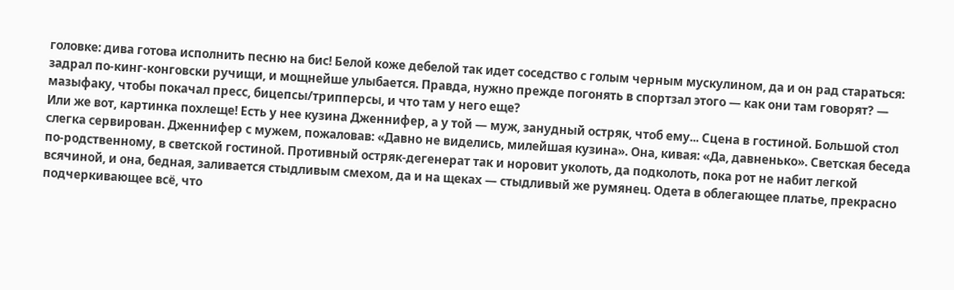головке: дива готова исполнить песню на бис! Белой коже дебелой так идет соседство с голым черным мускулином, да и он рад стараться: задрал по-кинг-конговски ручищи, и мощнейше улыбается. Правда, нужно прежде погонять в спортзал этого — как они там говорят? — мазыфаку, чтобы покачал пресс, бицепсы/трипперсы, и что там у него еще?
Или же вот, картинка похлеще! Есть у нее кузина Дженнифер, а у той — муж, занудный остряк, чтоб ему... Сцена в гостиной. Большой стол слегка сервирован. Дженнифер с мужем, пожаловав: «Давно не виделись, милейшая кузина». Она, кивая: «Да, давненько». Светская беседа по-родственному, в светской гостиной. Противный остряк-дегенерат так и норовит уколоть, да подколоть, пока рот не набит легкой всячиной, и она, бедная, заливается стыдливым смехом, да и на щеках — стыдливый же румянец. Одета в облегающее платье, прекрасно подчеркивающее всё, что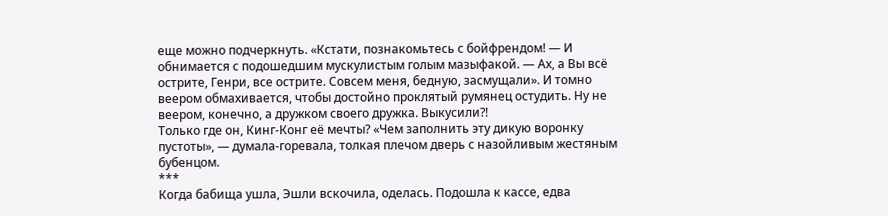еще можно подчеркнуть. «Кстати, познакомьтесь с бойфрендом! — И обнимается с подошедшим мускулистым голым мазыфакой. — Ах, а Вы всё острите, Генри, все острите. Совсем меня, бедную, засмущали». И томно веером обмахивается, чтобы достойно проклятый румянец остудить. Ну не веером, конечно, а дружком своего дружка. Выкусили?!
Только где он, Кинг-Конг её мечты? «Чем заполнить эту дикую воронку пустоты», — думала-горевала, толкая плечом дверь с назойливым жестяным бубенцом.
***
Когда бабища ушла, Эшли вскочила, оделась. Подошла к кассе, едва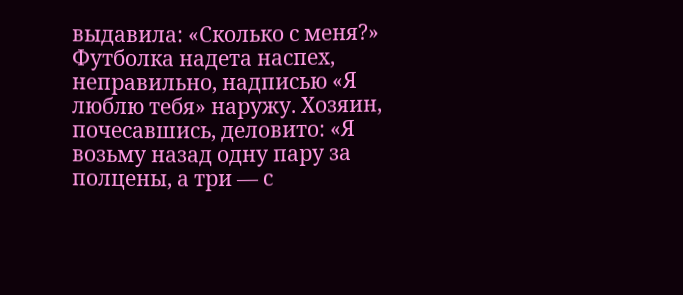выдавила: «Сколько с меня?» Футболка надета наспех, неправильно, надписью «Я люблю тебя» наружу. Хозяин, почесавшись, деловито: «Я возьму назад одну пару за полцены, а три — с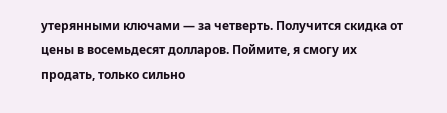утерянными ключами — за четверть. Получится скидка от цены в восемьдесят долларов. Поймите, я смогу их продать, только сильно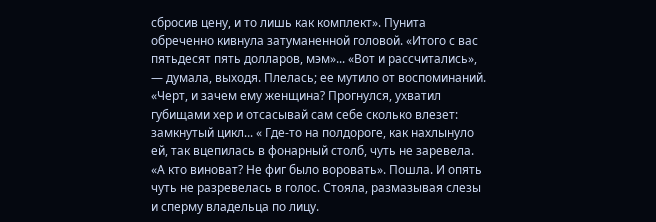сбросив цену, и то лишь как комплект». Пунита обреченно кивнула затуманенной головой. «Итого с вас пятьдесят пять долларов, мэм»... «Вот и рассчитались», — думала, выходя. Плелась; ее мутило от воспоминаний. «Черт, и зачем ему женщина? Прогнулся, ухватил губищами хер и отсасывай сам себе сколько влезет: замкнутый цикл... « Где-то на полдороге, как нахлынуло ей, так вцепилась в фонарный столб, чуть не заревела. «А кто виноват? Не фиг было воровать». Пошла. И опять чуть не разревелась в голос. Стояла, размазывая слезы и сперму владельца по лицу.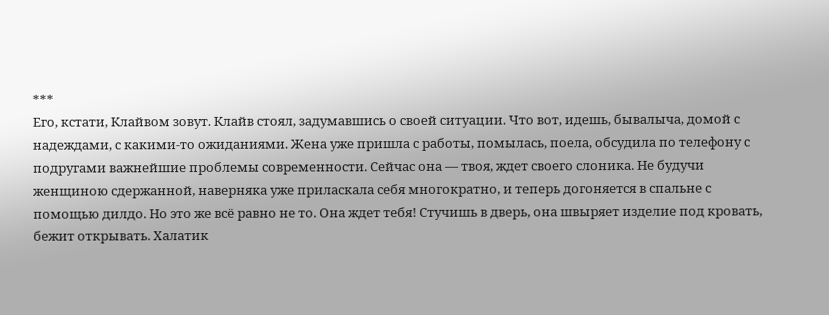***
Его, кстати, Клайвом зовут. Клайв стоял, задумавшись о своей ситуации. Что вот, идешь, бывалыча, домой с надеждами, с какими-то ожиданиями. Жена уже пришла с работы, помылась, поела, обсудила по телефону с подругами важнейшие проблемы современности. Сейчас она — твоя, ждет своего слоника. Не будучи женщиною сдержанной, наверняка уже приласкала себя многократно, и теперь догоняется в спальне с помощью дилдо. Но это же всё равно не то. Она ждет тебя! Стучишь в дверь, она швыряет изделие под кровать, бежит открывать. Халатик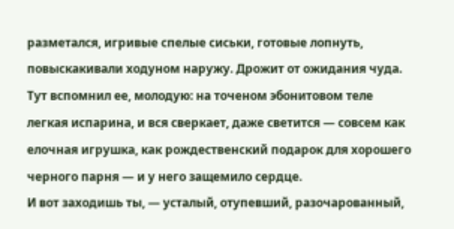разметался, игривые спелые сиськи, готовые лопнуть, повыскакивали ходуном наружу. Дрожит от ожидания чуда. Тут вспомнил ее, молодую: на точеном эбонитовом теле легкая испарина, и вся сверкает, даже светится — совсем как елочная игрушка, как рождественский подарок для хорошего черного парня — и у него защемило сердце.
И вот заходишь ты, — усталый, отупевший, разочарованный,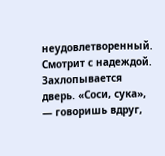неудовлетворенный. Смотрит с надеждой. Захлопывается дверь. «Соси, сука», — говоришь вдруг,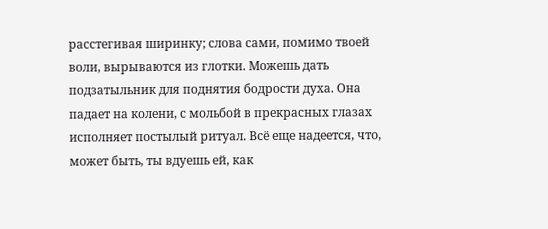расстегивая ширинку; слова сами, помимо твоей воли, вырываются из глотки. Можешь дать подзатыльник для поднятия бодрости духа. Она падает на колени, с мольбой в прекрасных глазах исполняет постылый ритуал. Всё еще надеется, что, может быть, ты вдуешь ей, как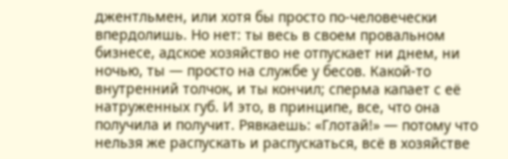джентльмен, или хотя бы просто по-человечески впердолишь. Но нет: ты весь в своем провальном бизнесе, адское хозяйство не отпускает ни днем, ни ночью, ты — просто на службе у бесов. Какой-то внутренний толчок, и ты кончил; сперма капает с её натруженных губ. И это, в принципе, все, что она получила и получит. Рявкаешь: «Глотай!» — потому что нельзя же распускать и распускаться, всё в хозяйстве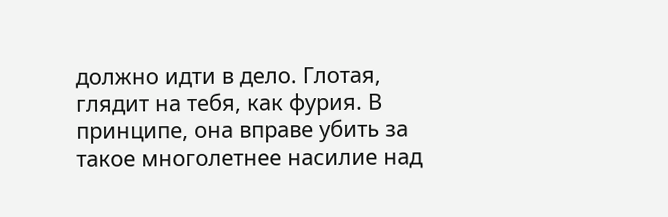должно идти в дело. Глотая, глядит на тебя, как фурия. В принципе, она вправе убить за такое многолетнее насилие над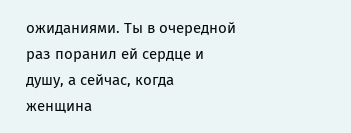ожиданиями. Ты в очередной раз поранил ей сердце и душу, а сейчас, когда женщина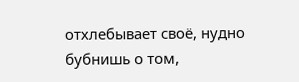отхлебывает своё, нудно бубнишь о том,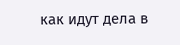как идут дела в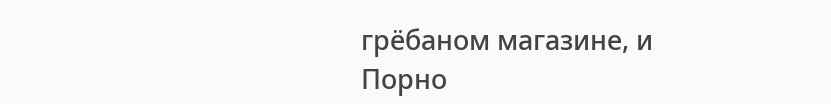грёбаном магазине, и
Порно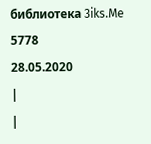библиотека 3iks.Me
5778
28.05.2020
|
|